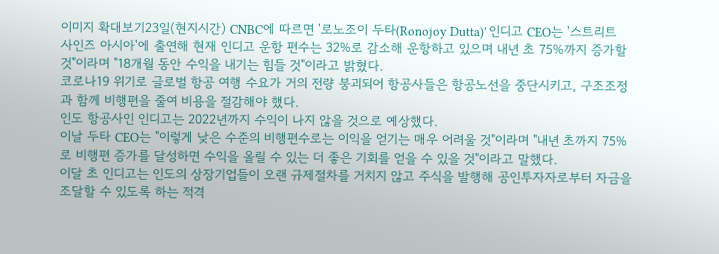이미지 확대보기23일(현지시간) CNBC에 따르면 '로노조이 두타(Ronojoy Dutta)' 인디고 CEO는 '스트리트 사인즈 아시아'에 출연해 현재 인디고 운항 편수는 32%로 감소해 운항하고 있으며 내년 초 75%까지 증가할 것"이라며 "18개월 동안 수익을 내기는 힘들 것"이라고 밝혔다.
코로나19 위기로 글로벌 항공 여행 수요가 거의 전량 붕괴되어 항공사들은 항공노선을 중단시키고, 구조조정과 함께 비행편을 줄여 비용을 절감해야 했다.
인도 항공사인 인디고는 2022년까지 수익이 나지 않을 것으로 예상했다.
이날 두타 CEO는 "이렇게 낮은 수준의 비행편수로는 이익을 얻기는 매우 어려울 것"이라며 "내년 초까지 75%로 비행편 증가를 달성하면 수익을 올릴 수 있는 더 좋은 기회를 얻을 수 있을 것"이라고 말했다.
이달 초 인디고는 인도의 상장기업들이 오랜 규제절차를 거치지 않고 주식을 발행해 공인투자자로부터 자금을 조달할 수 있도록 하는 적격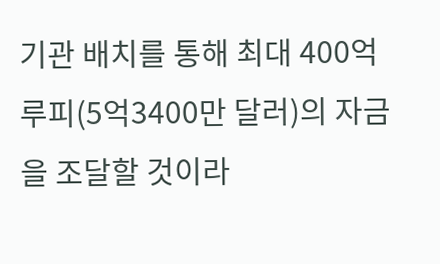기관 배치를 통해 최대 400억 루피(5억3400만 달러)의 자금을 조달할 것이라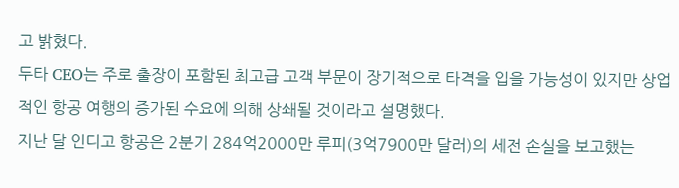고 밝혔다.
두타 CEO는 주로 출장이 포함된 최고급 고객 부문이 장기적으로 타격을 입을 가능성이 있지만 상업적인 항공 여행의 증가된 수요에 의해 상쇄될 것이라고 설명했다.
지난 달 인디고 항공은 2분기 284억2000만 루피(3억7900만 달러)의 세전 손실을 보고했는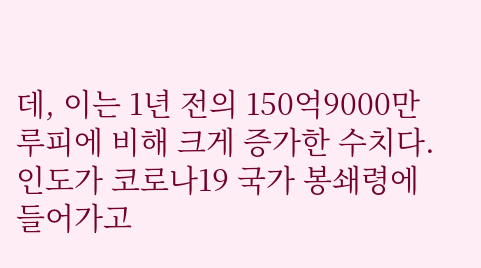데, 이는 1년 전의 150억9000만 루피에 비해 크게 증가한 수치다. 인도가 코로나19 국가 봉쇄령에 들어가고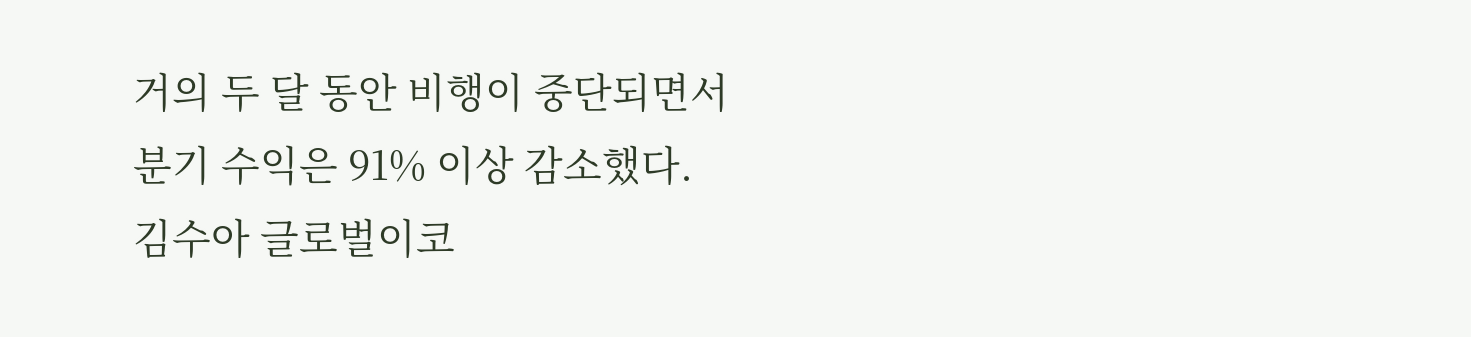거의 두 달 동안 비행이 중단되면서 분기 수익은 91% 이상 감소했다.
김수아 글로벌이코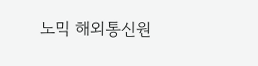노믹 해외통신원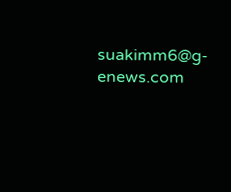suakimm6@g-enews.com